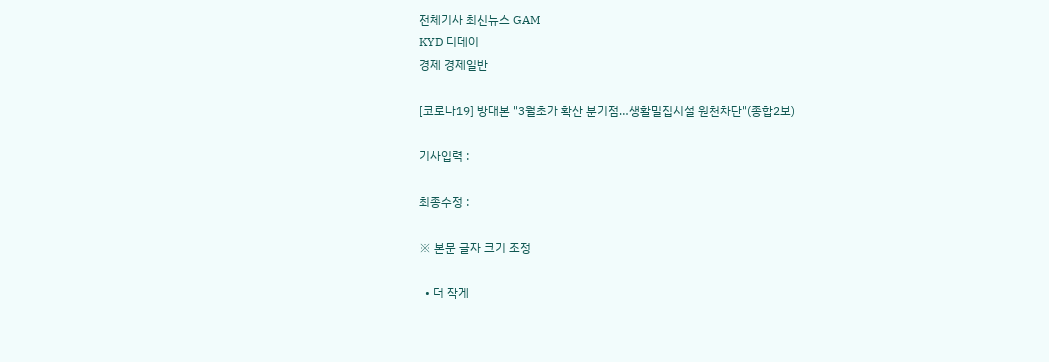전체기사 최신뉴스 GAM
KYD 디데이
경제 경제일반

[코로나19] 방대본 "3월초가 확산 분기점…생활밀집시설 원천차단"(종합2보)

기사입력 :

최종수정 :

※ 본문 글자 크기 조정

  • 더 작게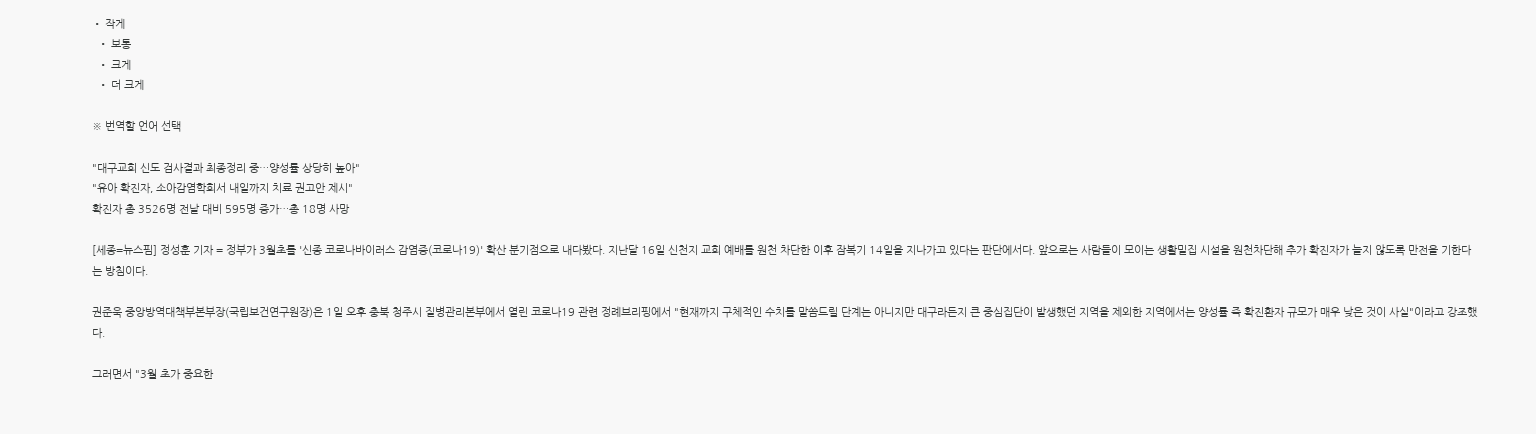• 작게
  • 보통
  • 크게
  • 더 크게

※ 번역할 언어 선택

"대구교회 신도 검사결과 최종정리 중…양성률 상당히 높아"
"유아 확진자, 소아감염학회서 내일까지 치료 권고안 제시"
확진자 총 3526명 전날 대비 595명 증가…총 18명 사망

[세종=뉴스핌] 정성훈 기자 = 정부가 3월초를 '신종 코로나바이러스 감염증(코로나19)' 확산 분기점으로 내다봤다. 지난달 16일 신천지 교회 예배를 원천 차단한 이후 잠복기 14일을 지나가고 있다는 판단에서다. 앞으로는 사람들이 모이는 생활밀집 시설을 원천차단해 추가 확진자가 늘지 않도록 만전을 기한다는 방침이다.

권준욱 중앙방역대책부본부장(국립보건연구원장)은 1일 오후 충북 청주시 질병관리본부에서 열린 코로나19 관련 정례브리핑에서 "현재까지 구체적인 수치를 말씀드릴 단계는 아니지만 대구라든지 큰 중심집단이 발생했던 지역을 제외한 지역에서는 양성률 즉 확진환자 규모가 매우 낮은 것이 사실"이라고 강조했다.

그러면서 "3월 초가 중요한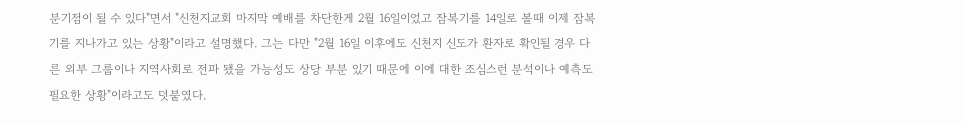분기점이 될 수 있다"면서 "신천지교회 마지막 예배를 차단한게 2월 16일이었고 잠복기를 14일로 볼때 이제 잠복기를 지나가고 있는 상황"이라고 설명했다. 그는 다만 "2월 16일 이후에도 신천지 신도가 환자로 확인될 경우 다른 외부 그룹이나 지역사회로 전파 됐을 가능성도 상당 부분 있기 때문에 이에 대한 조심스런 분석이나 예측도 필요한 상황"이라고도 덧붙였다.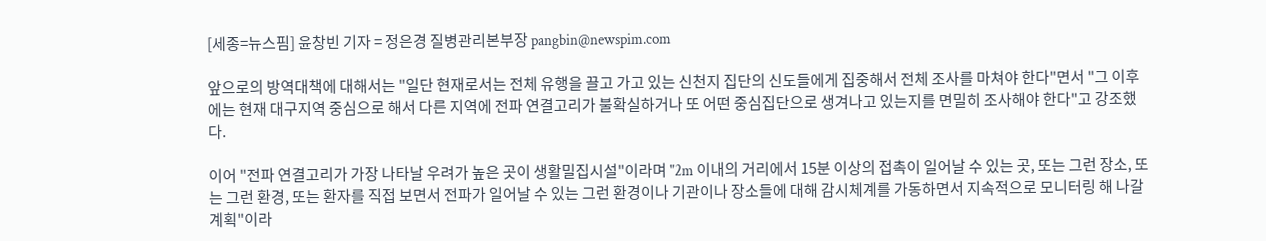[세종=뉴스핌] 윤창빈 기자 = 정은경 질병관리본부장 pangbin@newspim.com

앞으로의 방역대책에 대해서는 "일단 현재로서는 전체 유행을 끌고 가고 있는 신천지 집단의 신도들에게 집중해서 전체 조사를 마쳐야 한다"면서 "그 이후에는 현재 대구지역 중심으로 해서 다른 지역에 전파 연결고리가 불확실하거나 또 어떤 중심집단으로 생겨나고 있는지를 면밀히 조사해야 한다"고 강조했다.

이어 "전파 연결고리가 가장 나타날 우려가 높은 곳이 생활밀집시설"이라며 "2m 이내의 거리에서 15분 이상의 접촉이 일어날 수 있는 곳, 또는 그런 장소, 또는 그런 환경, 또는 환자를 직접 보면서 전파가 일어날 수 있는 그런 환경이나 기관이나 장소들에 대해 감시체계를 가동하면서 지속적으로 모니터링 해 나갈 계획"이라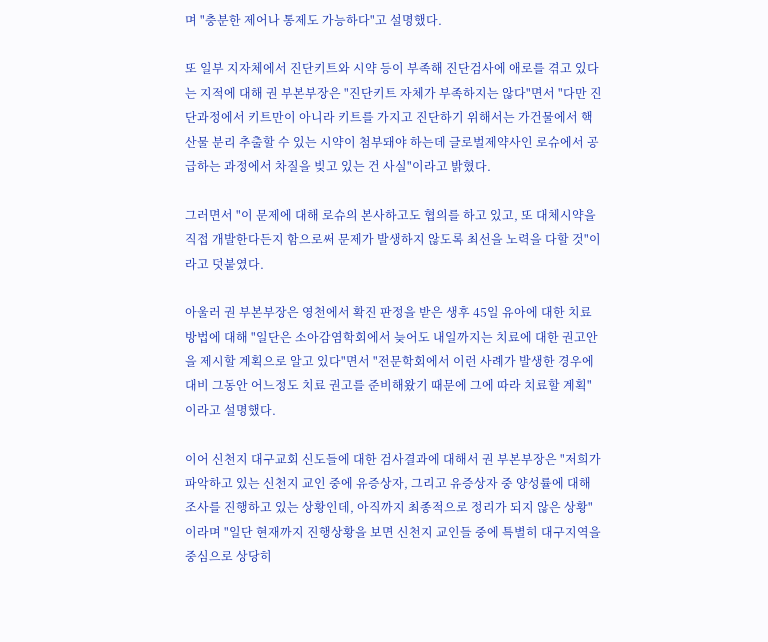며 "충분한 제어나 통제도 가능하다"고 설명했다.

또 일부 지자체에서 진단키트와 시약 등이 부족해 진단검사에 애로를 겪고 있다는 지적에 대해 권 부본부장은 "진단키트 자체가 부족하지는 않다"면서 "다만 진단과정에서 키트만이 아니라 키트를 가지고 진단하기 위해서는 가건물에서 핵산물 분리 추출할 수 있는 시약이 첨부돼야 하는데 글로벌제약사인 로슈에서 공급하는 과정에서 차질을 빚고 있는 건 사실"이라고 밝혔다.

그러면서 "이 문제에 대해 로슈의 본사하고도 협의를 하고 있고, 또 대체시약을 직접 개발한다든지 함으로써 문제가 발생하지 않도록 최선을 노력을 다할 것"이라고 덧붙였다.

아울러 권 부본부장은 영천에서 확진 판정을 받은 생후 45일 유아에 대한 치료 방법에 대해 "일단은 소아감염학회에서 늦어도 내일까지는 치료에 대한 권고안을 제시할 계획으로 알고 있다"면서 "전문학회에서 이런 사례가 발생한 경우에 대비 그동안 어느정도 치료 권고를 준비해왔기 때문에 그에 따라 치료할 계획"이라고 설명했다.

이어 신천지 대구교회 신도들에 대한 검사결과에 대해서 권 부본부장은 "저희가 파악하고 있는 신천지 교인 중에 유증상자, 그리고 유증상자 중 양성률에 대해 조사를 진행하고 있는 상황인데, 아직까지 최종적으로 정리가 되지 않은 상황"이라며 "일단 현재까지 진행상황을 보면 신천지 교인들 중에 특별히 대구지역을 중심으로 상당히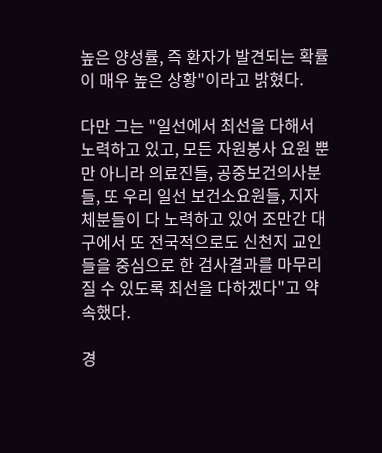높은 양성률, 즉 환자가 발견되는 확률이 매우 높은 상황"이라고 밝혔다.

다만 그는 "일선에서 최선을 다해서 노력하고 있고, 모든 자원봉사 요원 뿐만 아니라 의료진들, 공중보건의사분들, 또 우리 일선 보건소요원들, 지자체분들이 다 노력하고 있어 조만간 대구에서 또 전국적으로도 신천지 교인들을 중심으로 한 검사결과를 마무리질 수 있도록 최선을 다하겠다"고 약속했다.

경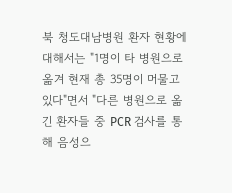북 청도대남병원 환자 현황에 대해서는 "1명이 타 병원으로 옮겨 현재 총 35명이 머물고 있다"면서 "다른 병원으로 옮긴 환자들 중 PCR 검사를 통해 음성으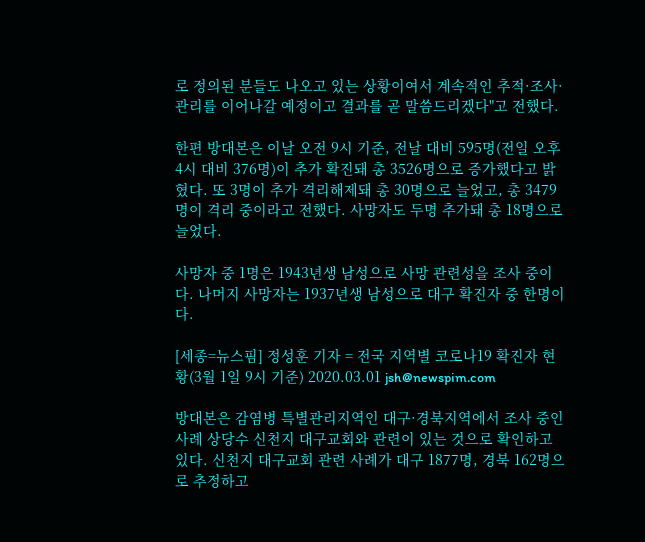로 정의된 분들도 나오고 있는 상황이여서 계속적인 추적·조사·관리를 이어나갈 예정이고 결과를 곧 말씀드리겠다"고 전했다.

한편 방대본은 이날 오전 9시 기준, 전날 대비 595명(전일 오후 4시 대비 376명)이 추가 확진돼 총 3526명으로 증가했다고 밝혔다. 또 3명이 추가 격리해제돼 총 30명으로 늘었고, 총 3479명이 격리 중이라고 전했다. 사망자도 두명 추가돼 총 18명으로 늘었다.

사망자 중 1명은 1943년생 남성으로 사망 관련성을 조사 중이다. 나머지 사망자는 1937년생 남성으로 대구 확진자 중 한명이다.

[세종=뉴스핌] 정성훈 기자 = 전국 지역별 코로나19 확진자 현황(3월 1일 9시 기준) 2020.03.01 jsh@newspim.com

방대본은 감염병 특별관리지역인 대구·경북지역에서 조사 중인 사례 상당수 신천지 대구교회와 관련이 있는 것으로 확인하고 있다. 신천지 대구교회 관련 사례가 대구 1877명, 경북 162명으로 추정하고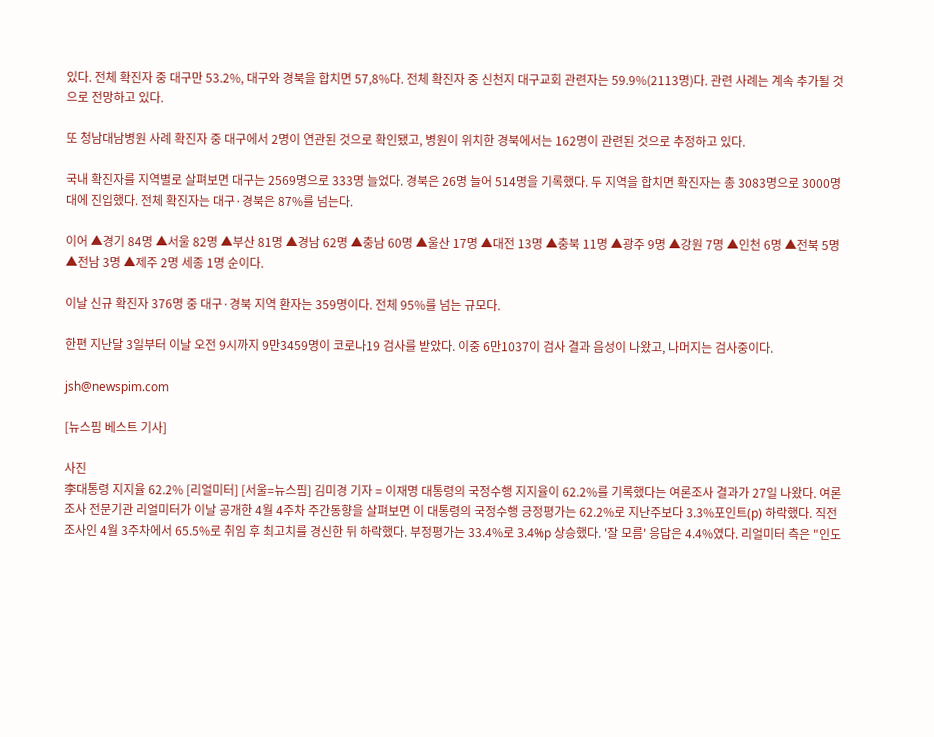있다. 전체 확진자 중 대구만 53.2%, 대구와 경북을 합치면 57,8%다. 전체 확진자 중 신천지 대구교회 관련자는 59.9%(2113명)다. 관련 사례는 계속 추가될 것으로 전망하고 있다.

또 청남대남병원 사례 확진자 중 대구에서 2명이 연관된 것으로 확인됐고, 병원이 위치한 경북에서는 162명이 관련된 것으로 추정하고 있다.

국내 확진자를 지역별로 살펴보면 대구는 2569명으로 333명 늘었다. 경북은 26명 늘어 514명을 기록했다. 두 지역을 합치면 확진자는 총 3083명으로 3000명대에 진입했다. 전체 확진자는 대구·경북은 87%를 넘는다.

이어 ▲경기 84명 ▲서울 82명 ▲부산 81명 ▲경남 62명 ▲충남 60명 ▲울산 17명 ▲대전 13명 ▲충북 11명 ▲광주 9명 ▲강원 7명 ▲인천 6명 ▲전북 5명 ▲전남 3명 ▲제주 2명 세종 1명 순이다.

이날 신규 확진자 376명 중 대구·경북 지역 환자는 359명이다. 전체 95%를 넘는 규모다.

한편 지난달 3일부터 이날 오전 9시까지 9만3459명이 코로나19 검사를 받았다. 이중 6만1037이 검사 결과 음성이 나왔고, 나머지는 검사중이다.

jsh@newspim.com

[뉴스핌 베스트 기사]

사진
李대통령 지지율 62.2% [리얼미터] [서울=뉴스핌] 김미경 기자 = 이재명 대통령의 국정수행 지지율이 62.2%를 기록했다는 여론조사 결과가 27일 나왔다. 여론조사 전문기관 리얼미터가 이날 공개한 4월 4주차 주간동향을 살펴보면 이 대통령의 국정수행 긍정평가는 62.2%로 지난주보다 3.3%포인트(p) 하락했다. 직전 조사인 4월 3주차에서 65.5%로 취임 후 최고치를 경신한 뒤 하락했다. 부정평가는 33.4%로 3.4%p 상승했다. '잘 모름' 응답은 4.4%였다. 리얼미터 측은 "인도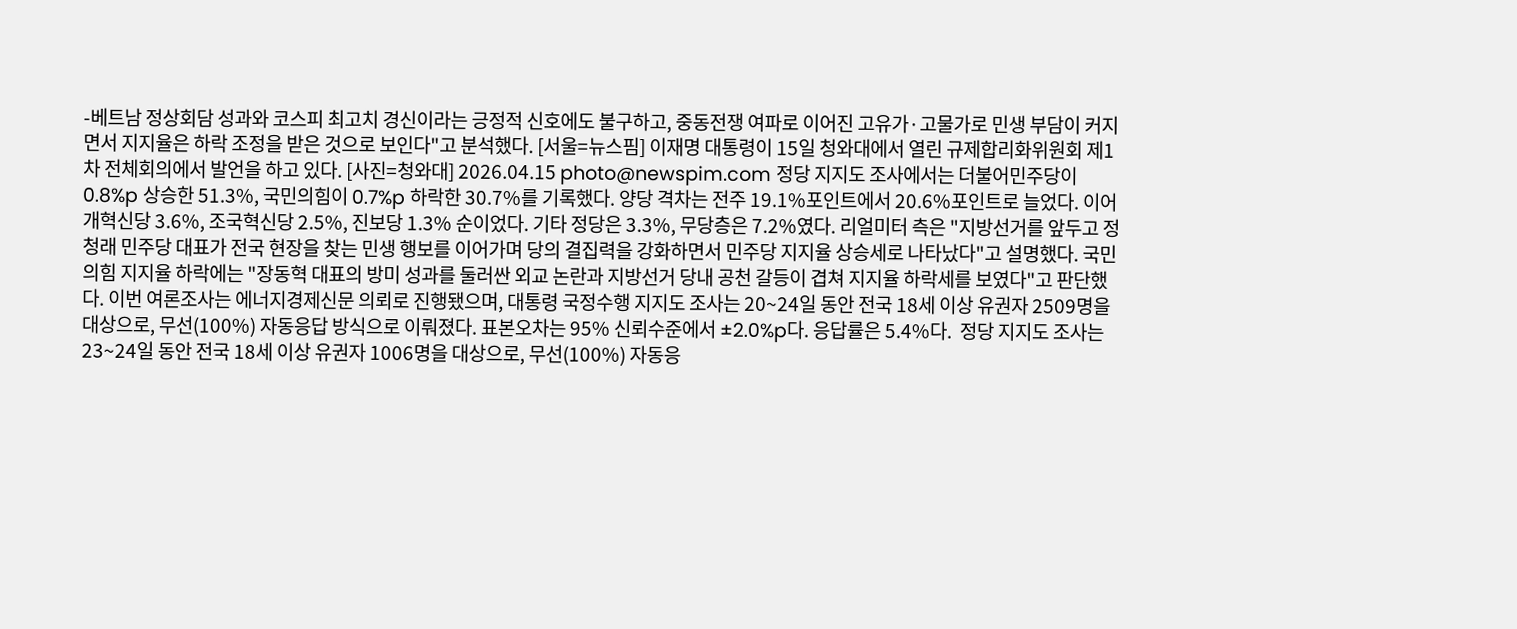-베트남 정상회담 성과와 코스피 최고치 경신이라는 긍정적 신호에도 불구하고, 중동전쟁 여파로 이어진 고유가·고물가로 민생 부담이 커지면서 지지율은 하락 조정을 받은 것으로 보인다"고 분석했다. [서울=뉴스핌] 이재명 대통령이 15일 청와대에서 열린 규제합리화위원회 제1차 전체회의에서 발언을 하고 있다. [사진=청와대] 2026.04.15 photo@newspim.com 정당 지지도 조사에서는 더불어민주당이 0.8%p 상승한 51.3%, 국민의힘이 0.7%p 하락한 30.7%를 기록했다. 양당 격차는 전주 19.1%포인트에서 20.6%포인트로 늘었다. 이어 개혁신당 3.6%, 조국혁신당 2.5%, 진보당 1.3% 순이었다. 기타 정당은 3.3%, 무당층은 7.2%였다. 리얼미터 측은 "지방선거를 앞두고 정청래 민주당 대표가 전국 현장을 찾는 민생 행보를 이어가며 당의 결집력을 강화하면서 민주당 지지율 상승세로 나타났다"고 설명했다. 국민의힘 지지율 하락에는 "장동혁 대표의 방미 성과를 둘러싼 외교 논란과 지방선거 당내 공천 갈등이 겹쳐 지지율 하락세를 보였다"고 판단했다. 이번 여론조사는 에너지경제신문 의뢰로 진행됐으며, 대통령 국정수행 지지도 조사는 20~24일 동안 전국 18세 이상 유권자 2509명을 대상으로, 무선(100%) 자동응답 방식으로 이뤄졌다. 표본오차는 95% 신뢰수준에서 ±2.0%p다. 응답률은 5.4%다.  정당 지지도 조사는 23~24일 동안 전국 18세 이상 유권자 1006명을 대상으로, 무선(100%) 자동응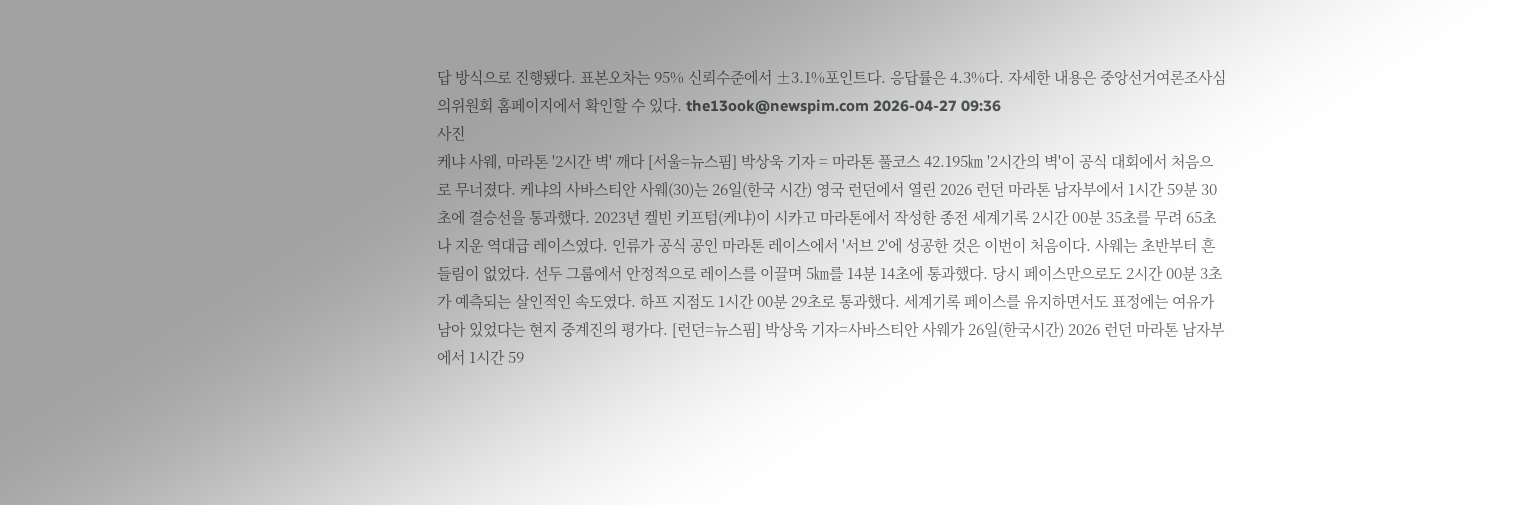답 방식으로 진행됐다. 표본오차는 95% 신뢰수준에서 ±3.1%포인트다. 응답률은 4.3%다. 자세한 내용은 중앙선거여론조사심의위원회 홈페이지에서 확인할 수 있다. the13ook@newspim.com 2026-04-27 09:36
사진
케냐 사웨, 마라톤 '2시간 벽' 깨다 [서울=뉴스핌] 박상욱 기자 = 마라톤 풀코스 42.195㎞ '2시간의 벽'이 공식 대회에서 처음으로 무너졌다. 케냐의 사바스티안 사웨(30)는 26일(한국 시간) 영국 런던에서 열린 2026 런던 마라톤 남자부에서 1시간 59분 30초에 결승선을 통과했다. 2023년 켈빈 키프텀(케냐)이 시카고 마라톤에서 작성한 종전 세계기록 2시간 00분 35초를 무려 65초나 지운 역대급 레이스였다. 인류가 공식 공인 마라톤 레이스에서 '서브 2'에 성공한 것은 이번이 처음이다. 사웨는 초반부터 흔들림이 없었다. 선두 그룹에서 안정적으로 레이스를 이끌며 5㎞를 14분 14초에 통과했다. 당시 페이스만으로도 2시간 00분 3초가 예측되는 살인적인 속도였다. 하프 지점도 1시간 00분 29초로 통과했다. 세계기록 페이스를 유지하면서도 표정에는 여유가 남아 있었다는 현지 중계진의 평가다. [런던=뉴스핌] 박상욱 기자=사바스티안 사웨가 26일(한국시간) 2026 런던 마라톤 남자부에서 1시간 59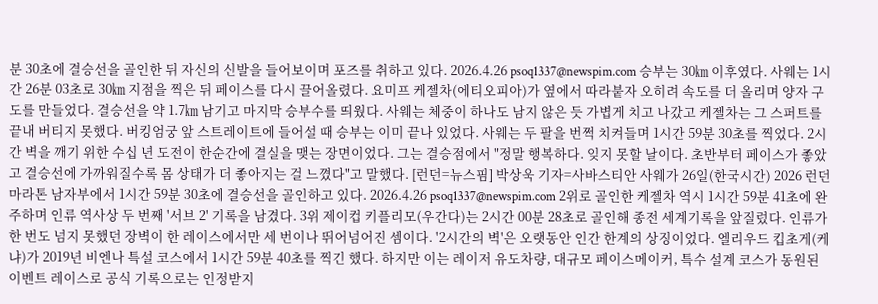분 30초에 결승선을 골인한 뒤 자신의 신발을 들어보이며 포즈를 취하고 있다. 2026.4.26 psoq1337@newspim.com 승부는 30㎞ 이후였다. 사웨는 1시간 26분 03초로 30㎞ 지점을 찍은 뒤 페이스를 다시 끌어올렸다. 요미프 케젤차(에티오피아)가 옆에서 따라붙자 오히려 속도를 더 올리며 양자 구도를 만들었다. 결승선을 약 1.7㎞ 남기고 마지막 승부수를 띄웠다. 사웨는 체중이 하나도 남지 않은 듯 가볍게 치고 나갔고 케젤차는 그 스퍼트를 끝내 버티지 못했다. 버킹엄궁 앞 스트레이트에 들어설 때 승부는 이미 끝나 있었다. 사웨는 두 팔을 번쩍 치켜들며 1시간 59분 30초를 찍었다. 2시간 벽을 깨기 위한 수십 년 도전이 한순간에 결실을 맺는 장면이었다. 그는 결승점에서 "정말 행복하다. 잊지 못할 날이다. 초반부터 페이스가 좋았고 결승선에 가까워질수록 몸 상태가 더 좋아지는 걸 느꼈다"고 말했다. [런던=뉴스핌] 박상욱 기자=사바스티안 사웨가 26일(한국시간) 2026 런던 마라톤 남자부에서 1시간 59분 30초에 결승선을 골인하고 있다. 2026.4.26 psoq1337@newspim.com 2위로 골인한 케젤차 역시 1시간 59분 41초에 완주하며 인류 역사상 두 번째 '서브 2' 기록을 남겼다. 3위 제이컵 키플리모(우간다)는 2시간 00분 28초로 골인해 종전 세계기록을 앞질렀다. 인류가 한 번도 넘지 못했던 장벽이 한 레이스에서만 세 번이나 뛰어넘어진 셈이다. '2시간의 벽'은 오랫동안 인간 한계의 상징이었다. 엘리우드 킵초게(케냐)가 2019년 비엔나 특설 코스에서 1시간 59분 40초를 찍긴 했다. 하지만 이는 레이저 유도차량, 대규모 페이스메이커, 특수 설계 코스가 동원된 이벤트 레이스로 공식 기록으로는 인정받지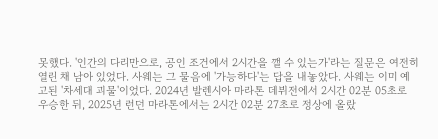못했다. '인간의 다리만으로, 공인 조건에서 2시간을 깰 수 있는가'라는 질문은 여전히 열린 채 남아 있었다. 사웨는 그 물음에 '가능하다'는 답을 내놓았다. 사웨는 이미 예고된 '차세대 괴물'이었다. 2024년 발렌시아 마라톤 데뷔전에서 2시간 02분 05초로 우승한 뒤, 2025년 런던 마라톤에서는 2시간 02분 27초로 정상에 올랐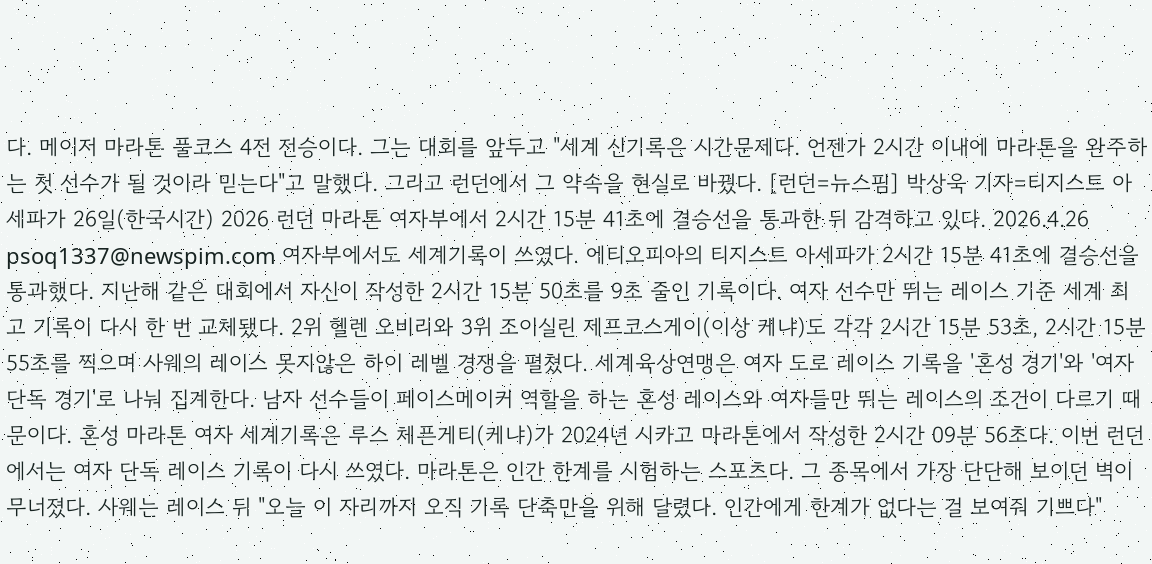다. 메이저 마라톤 풀코스 4전 전승이다. 그는 대회를 앞두고 "세계 신기록은 시간문제다. 언젠가 2시간 이내에 마라톤을 완주하는 첫 선수가 될 것이라 믿는다"고 말했다. 그리고 런던에서 그 약속을 현실로 바꿨다. [런던=뉴스핌] 박상욱 기자=티지스트 아세파가 26일(한국시간) 2026 런던 마라톤 여자부에서 2시간 15분 41초에 결승선을 통과한 뒤 감격하고 있다. 2026.4.26 psoq1337@newspim.com 여자부에서도 세계기록이 쓰였다. 에티오피아의 티지스트 아세파가 2시간 15분 41초에 결승선을 통과했다. 지난해 같은 대회에서 자신이 작성한 2시간 15분 50초를 9초 줄인 기록이다. 여자 선수만 뛰는 레이스 기준 세계 최고 기록이 다시 한 번 교체됐다. 2위 헬렌 오비리와 3위 조이실린 제프코스게이(이상 케냐)도 각각 2시간 15분 53초, 2시간 15분 55초를 찍으며 사웨의 레이스 못지않은 하이 레벨 경쟁을 펼쳤다. 세계육상연맹은 여자 도로 레이스 기록을 '혼성 경기'와 '여자 단독 경기'로 나눠 집계한다. 남자 선수들이 페이스메이커 역할을 하는 혼성 레이스와 여자들만 뛰는 레이스의 조건이 다르기 때문이다. 혼성 마라톤 여자 세계기록은 루스 체픈게티(케냐)가 2024년 시카고 마라톤에서 작성한 2시간 09분 56초다. 이번 런던에서는 여자 단독 레이스 기록이 다시 쓰였다. 마라톤은 인간 한계를 시험하는 스포츠다. 그 종목에서 가장 단단해 보이던 벽이 무너졌다. 사웨는 레이스 뒤 "오늘 이 자리까지 오직 기록 단축만을 위해 달렸다. 인간에게 한계가 없다는 걸 보여줘 기쁘다"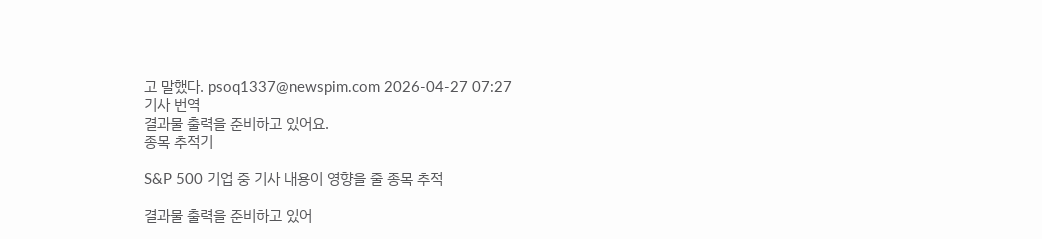고 말했다. psoq1337@newspim.com 2026-04-27 07:27
기사 번역
결과물 출력을 준비하고 있어요.
종목 추적기

S&P 500 기업 중 기사 내용이 영향을 줄 종목 추적

결과물 출력을 준비하고 있어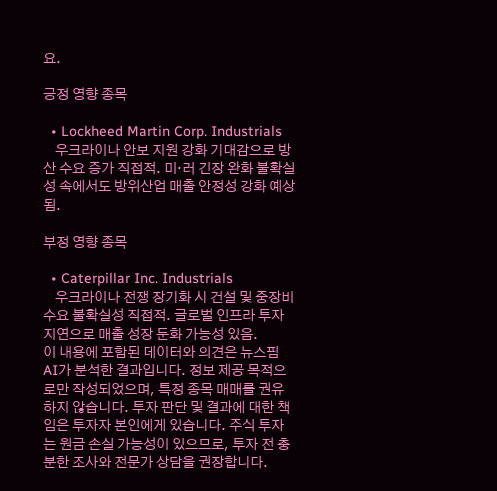요.

긍정 영향 종목

  • Lockheed Martin Corp. Industrials
    우크라이나 안보 지원 강화 기대감으로 방산 수요 증가 직접적. 미·러 긴장 완화 불확실성 속에서도 방위산업 매출 안정성 강화 예상됨.

부정 영향 종목

  • Caterpillar Inc. Industrials
    우크라이나 전쟁 장기화 시 건설 및 중장비 수요 불확실성 직접적. 글로벌 인프라 투자 지연으로 매출 성장 둔화 가능성 있음.
이 내용에 포함된 데이터와 의견은 뉴스핌 AI가 분석한 결과입니다. 정보 제공 목적으로만 작성되었으며, 특정 종목 매매를 권유하지 않습니다. 투자 판단 및 결과에 대한 책임은 투자자 본인에게 있습니다. 주식 투자는 원금 손실 가능성이 있으므로, 투자 전 충분한 조사와 전문가 상담을 권장합니다.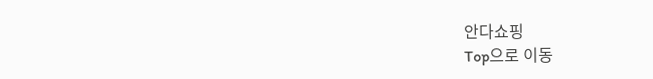안다쇼핑
Top으로 이동